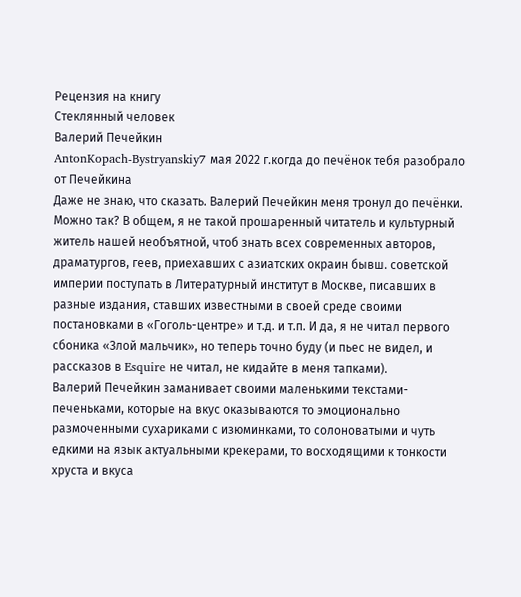Рецензия на книгу
Стеклянный человек
Валерий Печейкин
AntonKopach-Bystryanskiy7 мая 2022 г.когда до печёнок тебя разобрало от Печейкина
Даже не знаю, что сказать. Валерий Печейкин меня тронул до печёнки. Можно так? В общем, я не такой прошаренный читатель и культурный житель нашей необъятной, чтоб знать всех современных авторов, драматургов, геев, приехавших с азиатских окраин бывш. советской империи поступать в Литературный институт в Москве, писавших в разные издания, ставших известными в своей среде своими постановками в «Гоголь-центре» и т.д. и т.п. И да, я не читал первого сбоника «Злой мальчик», но теперь точно буду (и пьес не видел, и рассказов в Esquire не читал, не кидайте в меня тапками).
Валерий Печейкин заманивает своими маленькими текстами-печеньками, которые на вкус оказываются то эмоционально размоченными сухариками с изюминками, то солоноватыми и чуть едкими на язык актуальными крекерами, то восходящими к тонкости хруста и вкуса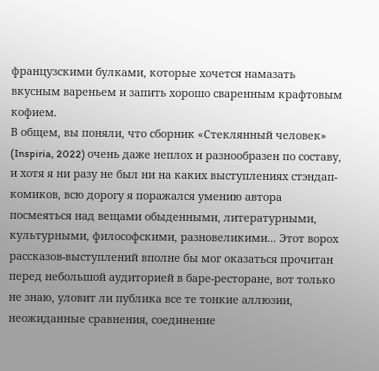французскими булками, которые хочется намазать вкусным вареньем и запить хорошо сваренным крафтовым кофием.
В общем, вы поняли, что сборник «Стеклянный человек» (Inspiria, 2022) очень даже неплох и разнообразен по составу, и хотя я ни разу не был ни на каких выступлениях стэндап-комиков, всю дорогу я поражался умению автора посмеяться над вещами обыденными, литературными, культурными, философскими, разновеликими... Этот ворох рассказов-выступлений вполне бы мог оказаться прочитан перед небольшой аудиторией в баре-ресторане, вот только не знаю, уловит ли публика все те тонкие аллюзии, неожиданные сравнения, соединение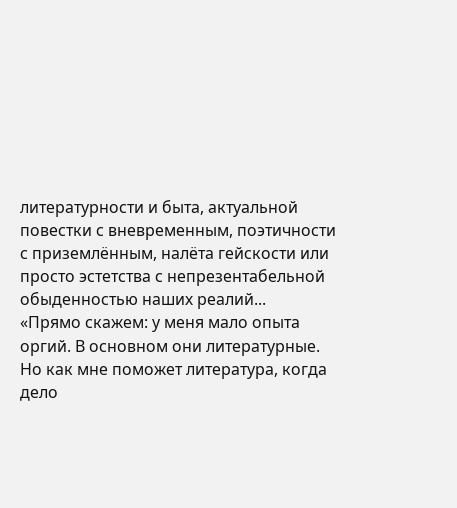литературности и быта, актуальной повестки с вневременным, поэтичности с приземлённым, налёта гейскости или просто эстетства с непрезентабельной обыденностью наших реалий...
«Прямо скажем: у меня мало опыта оргий. В основном они литературные. Но как мне поможет литература, когда дело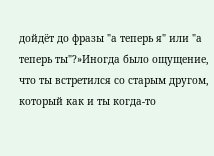дойдёт до фразы "а теперь я" или "а теперь ты"?»Иногда было ощущение, что ты встретился со старым другом, который как и ты когда-то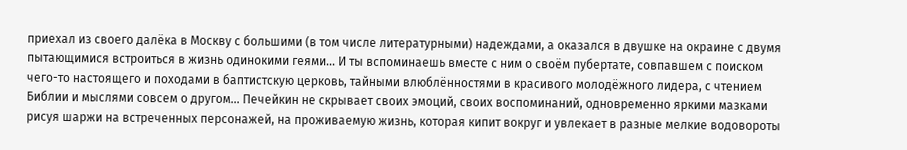приехал из своего далёка в Москву с большими (в том числе литературными) надеждами, а оказался в двушке на окраине с двумя пытающимися встроиться в жизнь одинокими геями... И ты вспоминаешь вместе с ним о своём пубертате, совпавшем с поиском чего-то настоящего и походами в баптистскую церковь, тайными влюблённостями в красивого молодёжного лидера, с чтением Библии и мыслями совсем о другом... Печейкин не скрывает своих эмоций, своих воспоминаний, одновременно яркими мазками рисуя шаржи на встреченных персонажей, на проживаемую жизнь, которая кипит вокруг и увлекает в разные мелкие водовороты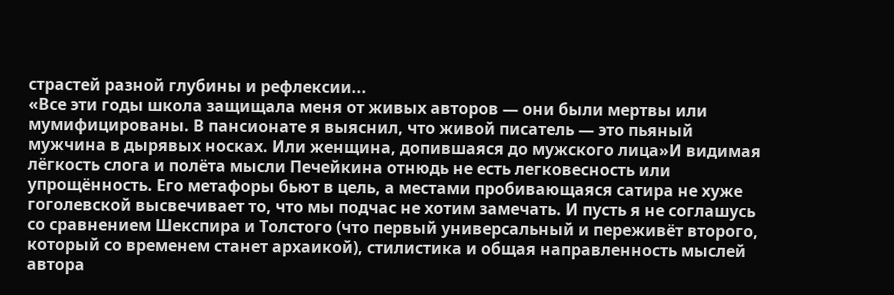страстей разной глубины и рефлексии...
«Все эти годы школа защищала меня от живых авторов — они были мертвы или мумифицированы. В пансионате я выяснил, что живой писатель — это пьяный мужчина в дырявых носках. Или женщина, допившаяся до мужского лица»И видимая лёгкость слога и полёта мысли Печейкина отнюдь не есть легковесность или упрощённость. Его метафоры бьют в цель, а местами пробивающаяся сатира не хуже гоголевской высвечивает то, что мы подчас не хотим замечать. И пусть я не соглашусь со сравнением Шекспира и Толстого (что первый универсальный и переживёт второго, который со временем станет архаикой), стилистика и общая направленность мыслей автора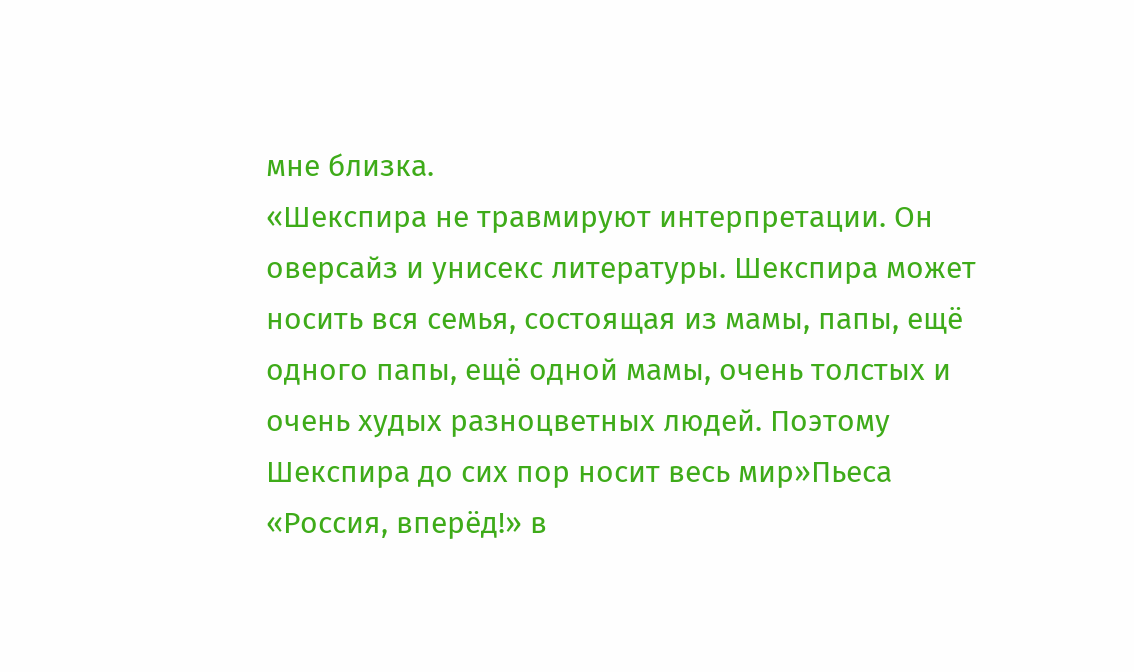мне близка.
«Шекспира не травмируют интерпретации. Он оверсайз и унисекс литературы. Шекспира может носить вся семья, состоящая из мамы, папы, ещё одного папы, ещё одной мамы, очень толстых и очень худых разноцветных людей. Поэтому Шекспира до сих пор носит весь мир»Пьеса «Россия, вперёд!» в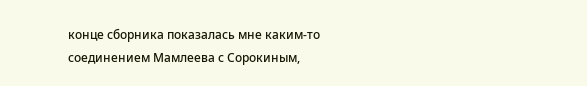конце сборника показалась мне каким-то соединением Мамлеева с Сорокиным,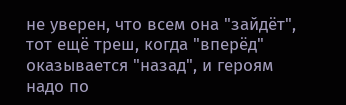не уверен, что всем она "зайдёт", тот ещё треш, когда "вперёд" оказывается "назад", и героям надо по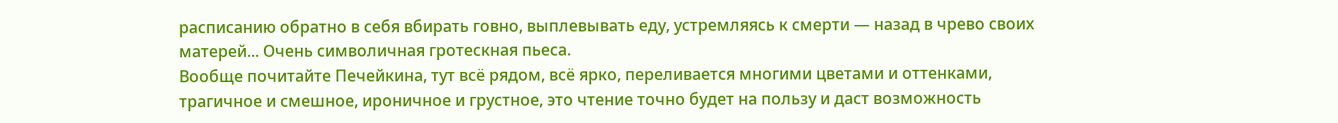расписанию обратно в себя вбирать говно, выплевывать еду, устремляясь к смерти — назад в чрево своих матерей... Очень символичная гротескная пьеса.
Вообще почитайте Печейкина, тут всё рядом, всё ярко, переливается многими цветами и оттенками, трагичное и смешное, ироничное и грустное, это чтение точно будет на пользу и даст возможность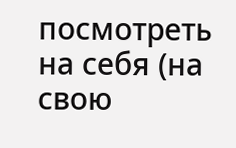посмотреть на себя (на свою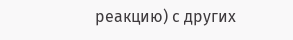реакцию) с других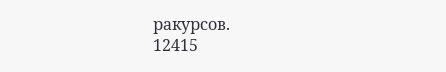ракурсов.
12415